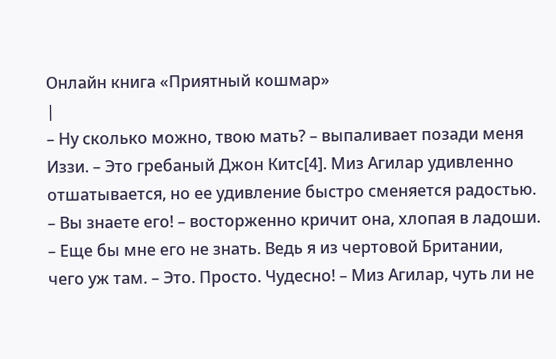Онлайн книга «Приятный кошмар»
|
– Ну сколько можно, твою мать? – выпаливает позади меня Иззи. – Это гребаный Джон Китс[4]. Миз Агилар удивленно отшатывается, но ее удивление быстро сменяется радостью. – Вы знаете его! – восторженно кричит она, хлопая в ладоши. – Еще бы мне его не знать. Ведь я из чертовой Британии, чего уж там. – Это. Просто. Чудесно! – Миз Агилар, чуть ли не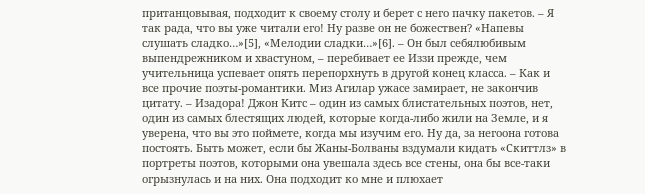пританцовывая, подходит к своему столу и берет с него пачку пакетов. – Я так рада, что вы уже читали его! Ну разве он не божествен? «Напевы слушать сладко…»[5], «Мелодии сладки…»[6]. – Он был себялюбивым выпендрежником и хвастуном, – перебивает ее Иззи прежде, чем учительница успевает опять перепорхнуть в другой конец класса. – Как и все прочие поэты-романтики. Миз Агилар ужасе замирает, не закончив цитату. – Изадора! Джон Китс – один из самых блистательных поэтов, нет, один из самых блестящих людей, которые когда-либо жили на Земле, и я уверена, что вы это поймете, когда мы изучим его. Ну да, за негоона готова постоять. Быть может, если бы Жаны-Болваны вздумали кидать «Скиттлз» в портреты поэтов, которыми она увешала здесь все стены, она бы все-таки огрызнулась и на них. Она подходит ко мне и плюхает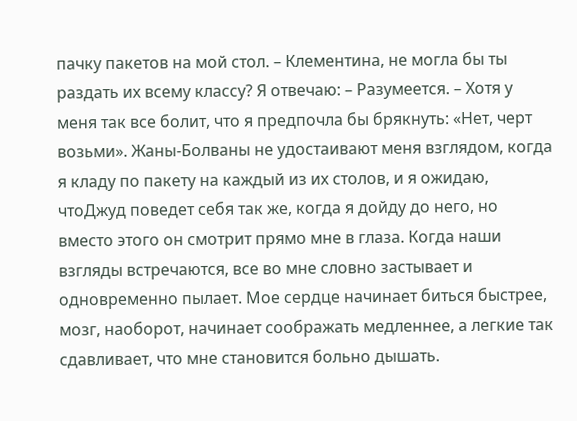пачку пакетов на мой стол. – Клементина, не могла бы ты раздать их всему классу? Я отвечаю: – Разумеется. – Хотя у меня так все болит, что я предпочла бы брякнуть: «Нет, черт возьми». Жаны-Болваны не удостаивают меня взглядом, когда я кладу по пакету на каждый из их столов, и я ожидаю, чтоДжуд поведет себя так же, когда я дойду до него, но вместо этого он смотрит прямо мне в глаза. Когда наши взгляды встречаются, все во мне словно застывает и одновременно пылает. Мое сердце начинает биться быстрее, мозг, наоборот, начинает соображать медленнее, а легкие так сдавливает, что мне становится больно дышать.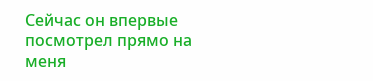Сейчас он впервые посмотрел прямо на меня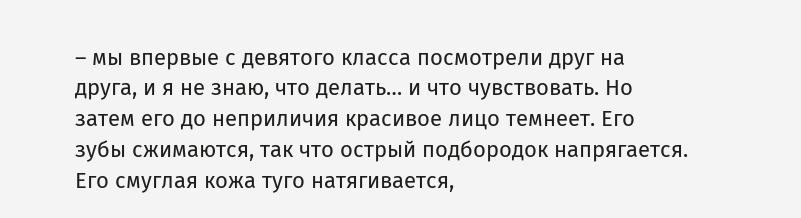– мы впервые с девятого класса посмотрели друг на друга, и я не знаю, что делать… и что чувствовать. Но затем его до неприличия красивое лицо темнеет. Его зубы сжимаются, так что острый подбородок напрягается. Его смуглая кожа туго натягивается,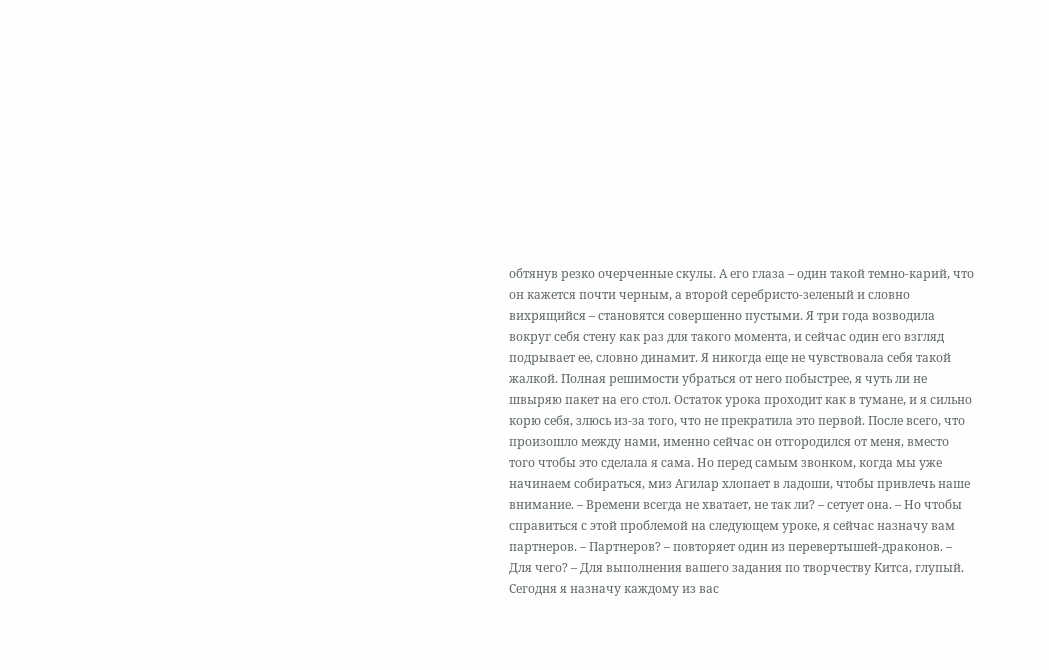обтянув резко очерченные скулы. А его глаза – один такой темно-карий, что он кажется почти черным, а второй серебристо-зеленый и словно вихрящийся – становятся совершенно пустыми. Я три года возводила вокруг себя стену как раз для такого момента, и сейчас один его взгляд подрывает ее, словно динамит. Я никогда еще не чувствовала себя такой жалкой. Полная решимости убраться от него побыстрее, я чуть ли не швыряю пакет на его стол. Остаток урока проходит как в тумане, и я сильно корю себя, злюсь из-за того, что не прекратила это первой. После всего, что произошло между нами, именно сейчас он отгородился от меня, вместо того чтобы это сделала я сама. Но перед самым звонком, когда мы уже начинаем собираться, миз Агилар хлопает в ладоши, чтобы привлечь наше внимание. – Времени всегда не хватает, не так ли? – сетует она. – Но чтобы справиться с этой проблемой на следующем уроке, я сейчас назначу вам партнеров. – Партнеров? – повторяет один из перевертышей-драконов. – Для чего? – Для выполнения вашего задания по творчеству Китса, глупый. Сегодня я назначу каждому из вас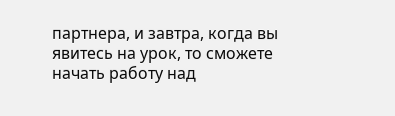партнера, и завтра, когда вы явитесь на урок, то сможете начать работу над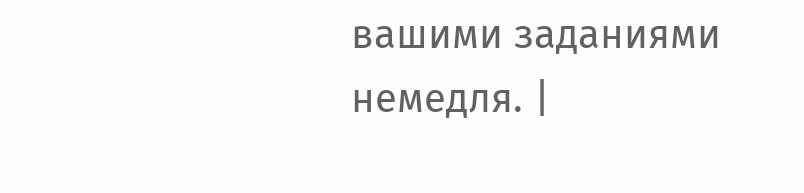вашими заданиями немедля. |